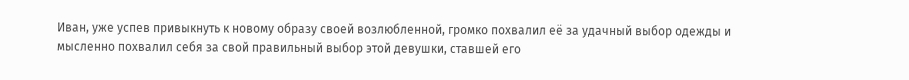Иван, уже успев привыкнуть к новому образу своей возлюбленной, громко похвалил её за удачный выбор одежды и мысленно похвалил себя за свой правильный выбор этой девушки, ставшей его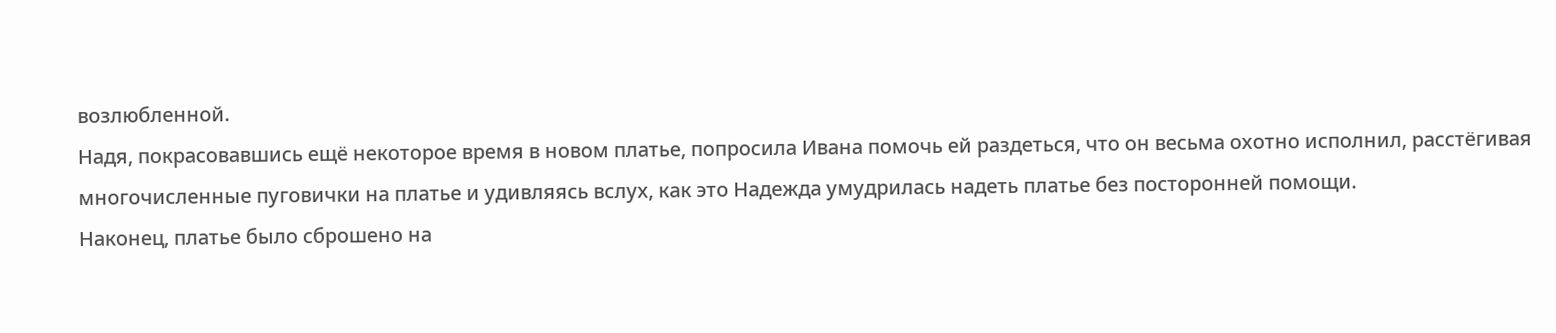возлюбленной.
Надя, покрасовавшись ещё некоторое время в новом платье, попросила Ивана помочь ей раздеться, что он весьма охотно исполнил, расстёгивая многочисленные пуговички на платье и удивляясь вслух, как это Надежда умудрилась надеть платье без посторонней помощи.
Наконец, платье было сброшено на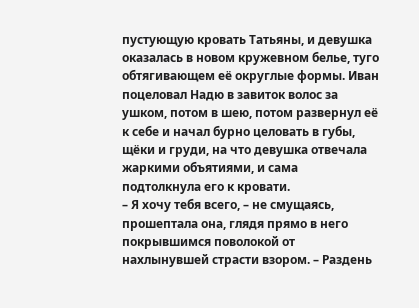пустующую кровать Татьяны, и девушка оказалась в новом кружевном белье, туго обтягивающем её округлые формы. Иван поцеловал Надю в завиток волос за ушком, потом в шею, потом развернул её к себе и начал бурно целовать в губы, щёки и груди, на что девушка отвечала жаркими объятиями, и сама подтолкнула его к кровати.
– Я хочу тебя всего, – не смущаясь, прошептала она, глядя прямо в него покрывшимся поволокой от нахлынувшей страсти взором. – Раздень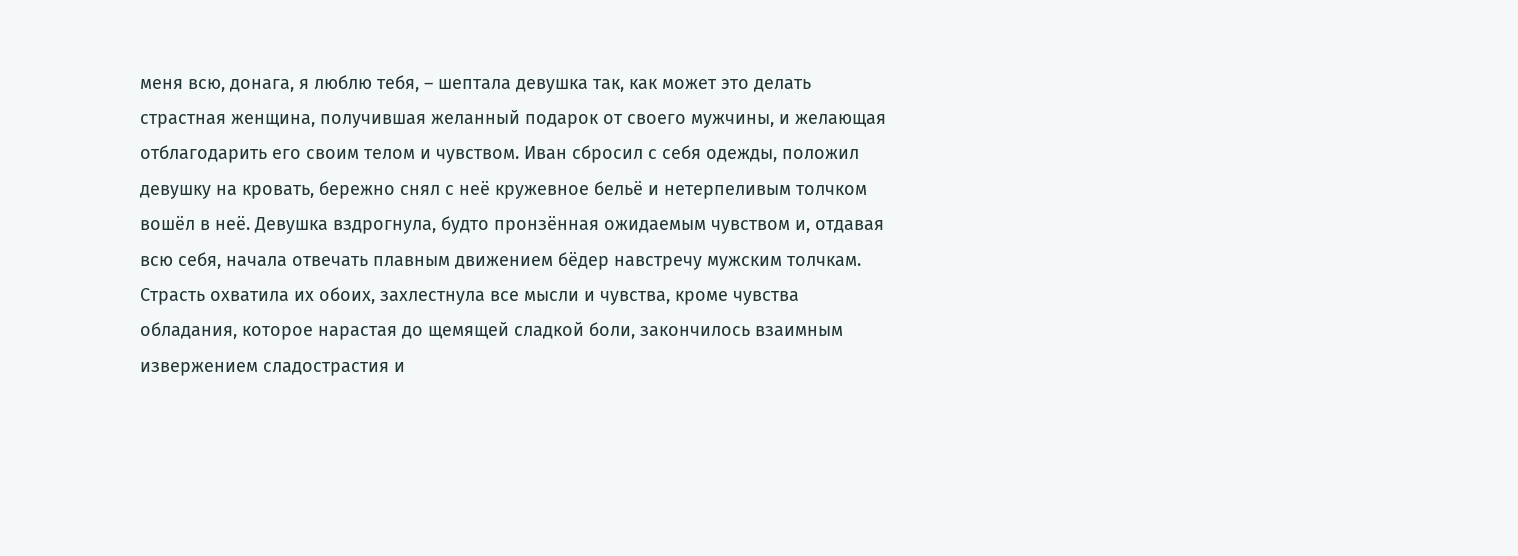меня всю, донага, я люблю тебя, – шептала девушка так, как может это делать страстная женщина, получившая желанный подарок от своего мужчины, и желающая отблагодарить его своим телом и чувством. Иван сбросил с себя одежды, положил девушку на кровать, бережно снял с неё кружевное бельё и нетерпеливым толчком вошёл в неё. Девушка вздрогнула, будто пронзённая ожидаемым чувством и, отдавая всю себя, начала отвечать плавным движением бёдер навстречу мужским толчкам. Страсть охватила их обоих, захлестнула все мысли и чувства, кроме чувства обладания, которое нарастая до щемящей сладкой боли, закончилось взаимным извержением сладострастия и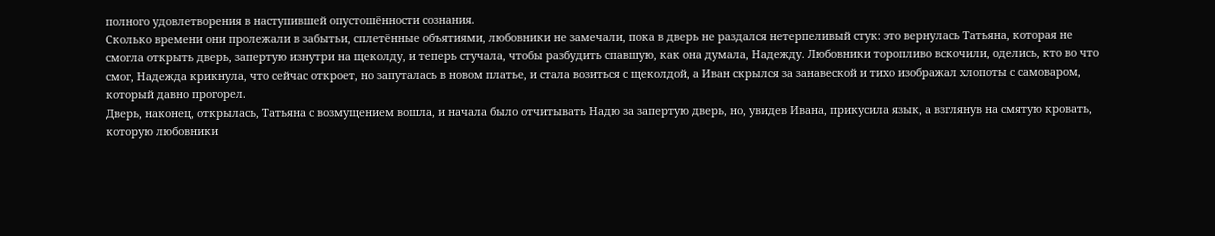полного удовлетворения в наступившей опустошённости сознания.
Сколько времени они пролежали в забытьи, сплетённые объятиями, любовники не замечали, пока в дверь не раздался нетерпеливый стук: это вернулась Татьяна, которая не смогла открыть дверь, запертую изнутри на щеколду, и теперь стучала, чтобы разбудить спавшую, как она думала, Надежду. Любовники торопливо вскочили, оделись, кто во что смог, Надежда крикнула, что сейчас откроет, но запуталась в новом платье, и стала возиться с щеколдой, а Иван скрылся за занавеской и тихо изображал хлопоты с самоваром, который давно прогорел.
Дверь, наконец, открылась, Татьяна с возмущением вошла, и начала было отчитывать Надю за запертую дверь, но, увидев Ивана, прикусила язык, а взглянув на смятую кровать, которую любовники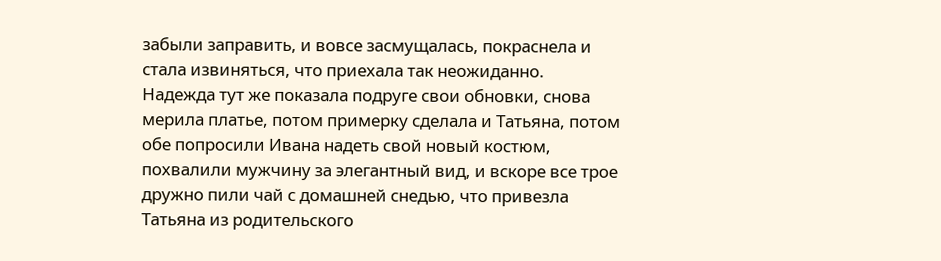забыли заправить, и вовсе засмущалась, покраснела и стала извиняться, что приехала так неожиданно.
Надежда тут же показала подруге свои обновки, снова мерила платье, потом примерку сделала и Татьяна, потом обе попросили Ивана надеть свой новый костюм, похвалили мужчину за элегантный вид, и вскоре все трое дружно пили чай с домашней снедью, что привезла Татьяна из родительского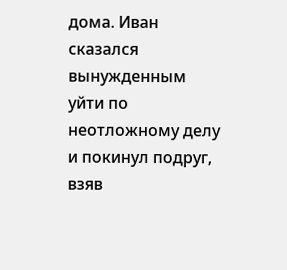дома. Иван сказался вынужденным уйти по неотложному делу и покинул подруг, взяв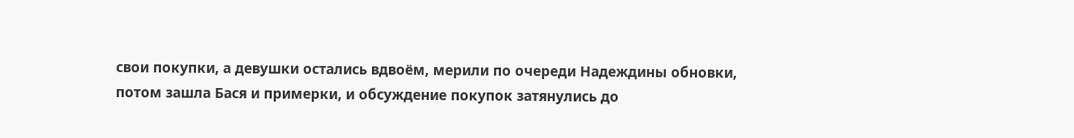свои покупки, а девушки остались вдвоём, мерили по очереди Надеждины обновки, потом зашла Бася и примерки, и обсуждение покупок затянулись до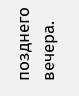позднего вечера.